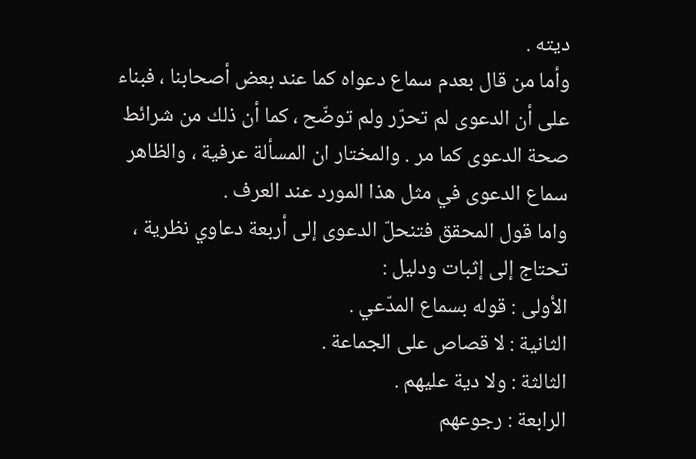ديته .
وأما من قال بعدم سماع دعواه كما عند بعض أصحابنا ، فبناء على أن الدعوى لم تحرّر ولم توضّح ، كما أن ذلك من شرائط صحة الدعوى كما مر . والمختار ان المسألة عرفية ، والظاهر سماع الدعوى في مثل هذا المورد عند العرف .
واما قول المحقق فتنحلّ الدعوى إلى أربعة دعاوي نظرية ، تحتاج إلى إثبات ودليل :
الأولى : قوله بسماع المدّعي .
الثانية : لا قصاص على الجماعة .
الثالثة : ولا دية عليهم .
الرابعة : رجوعهم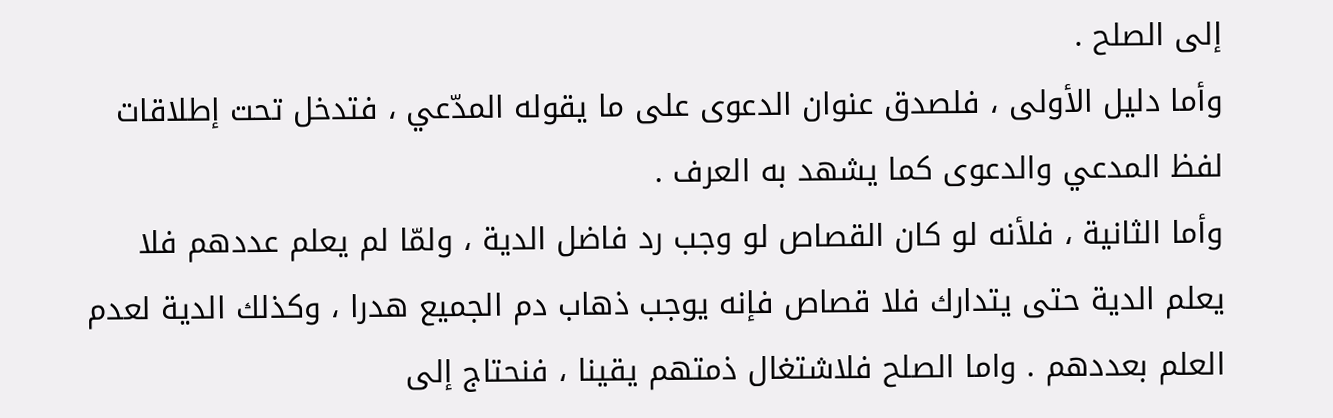إلى الصلح .
وأما دليل الأولى ، فلصدق عنوان الدعوى على ما يقوله المدّعي ، فتدخل تحت إطلاقات لفظ المدعي والدعوى كما يشهد به العرف .
وأما الثانية ، فلأنه لو كان القصاص لو وجب رد فاضل الدية ، ولمّا لم يعلم عددهم فلا يعلم الدية حتى يتدارك فلا قصاص فإنه يوجب ذهاب دم الجميع هدرا ، وكذلك الدية لعدم العلم بعددهم . واما الصلح فلاشتغال ذمتهم يقينا ، فنحتاج إلى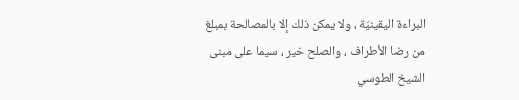البراءة اليقينيّة ، ولا يمكن ذلك إلا بالمصالحة بمبلغ من رضا الأطراف ، والصلح خير ، سيما على مبنى الشيخ الطوسي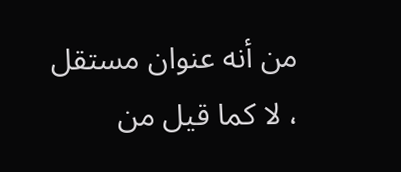من أنه عنوان مستقل ، لا كما قيل من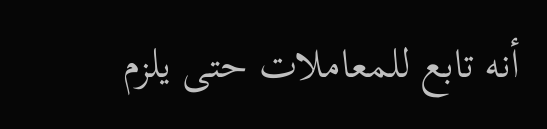أنه تابع للمعاملات حتى يلزم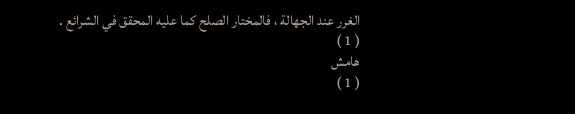الغرر عند الجهالة ، فالمختار الصلح كما عليه المحقق في الشرائع . ( 1 )
هامش
( 1 )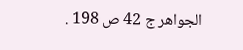الجواهر ج 42 ص 198 .